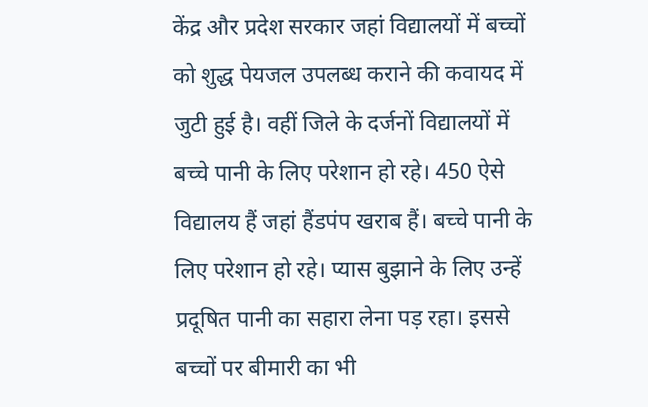केंद्र और प्रदेश सरकार जहां विद्यालयों में बच्चों को शुद्ध पेयजल उपलब्ध कराने की कवायद में जुटी हुई है। वहीं जिले के दर्जनों विद्यालयों में बच्चे पानी के लिए परेशान हो रहे। 450 ऐसे विद्यालय हैं जहां हैंडपंप खराब हैं। बच्चे पानी के लिए परेशान हो रहे। प्यास बुझाने के लिए उन्हें प्रदूषित पानी का सहारा लेना पड़ रहा। इससे बच्चों पर बीमारी का भी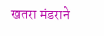खतरा मंडराने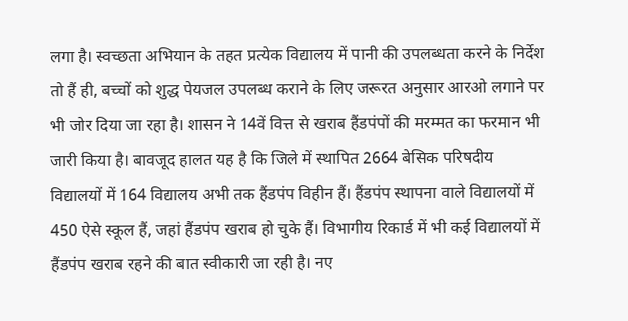लगा है। स्वच्छता अभियान के तहत प्रत्येक विद्यालय में पानी की उपलब्धता करने के निर्देश तो हैं ही, बच्चों को शुद्ध पेयजल उपलब्ध कराने के लिए जरूरत अनुसार आरओ लगाने पर भी जोर दिया जा रहा है। शासन ने 14वें वित्त से खराब हैंडपंपों की मरम्मत का फरमान भी जारी किया है। बावजूद हालत यह है कि जिले में स्थापित 2664 बेसिक परिषदीय विद्यालयों में 164 विद्यालय अभी तक हैंडपंप विहीन हैं। हैंडपंप स्थापना वाले विद्यालयों में 450 ऐसे स्कूल हैं, जहां हैंडपंप खराब हो चुके हैं। विभागीय रिकार्ड में भी कई विद्यालयों में हैंडपंप खराब रहने की बात स्वीकारी जा रही है। नए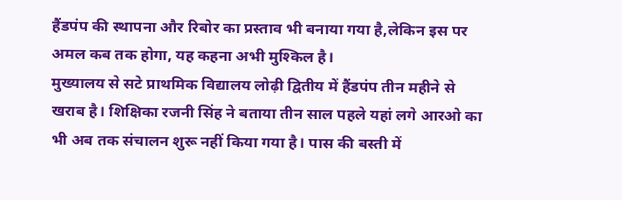हैंडपंप की स्थापना और रिबोर का प्रस्ताव भी बनाया गया है,लेकिन इस पर अमल कब तक होगा, यह कहना अभी मुश्किल है।
मुख्यालय से सटे प्राथमिक विद्यालय लोढ़ी द्वितीय में हैंडपंप तीन महीने से खराब है। शिक्षिका रजनी सिंह ने बताया तीन साल पहले यहां लगे आरओ का भी अब तक संचालन शुरू नहीं किया गया है। पास की बस्ती में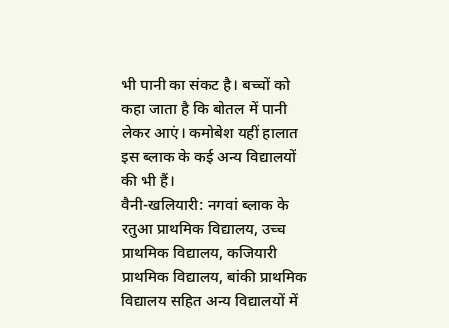भी पानी का संकट है। बच्चों को कहा जाता है कि बोतल में पानी लेकर आएं। कमोबेश यहीं हालात इस ब्लाक के कई अन्य विद्यालयों की भी हैं।
वैनी-खलियारी: नगवां ब्लाक के रतुआ प्राथमिक विद्यालय, उच्च प्राथमिक विद्यालय, कजियारी प्राथमिक विद्यालय, बांकी प्राथमिक विद्यालय सहित अन्य विद्यालयों में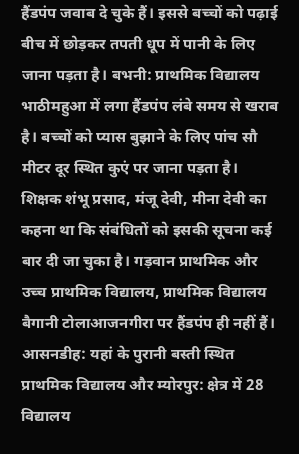हैंडपंप जवाब दे चुके हैं। इससे बच्चों को पढ़ाई बीच में छोड़कर तपती धूप में पानी के लिए जाना पड़ता है। बभनी: प्राथमिक विद्यालय भाठीमहुआ में लगा हैंडपंप लंबे समय से खराब है। बच्चों को प्यास बुझाने के लिए पांच सौ मीटर दूर स्थित कुएं पर जाना पड़ता है।
शिक्षक शंभू प्रसाद, मंजू देवी, मीना देवी का कहना था कि संबंधितों को इसकी सूचना कई बार दी जा चुका है। गड़वान प्राथमिक और उच्च प्राथमिक विद्यालय, प्राथमिक विद्यालय बैगानी टोलाआजनगीरा पर हैंडपंप ही नहीं हैं। आसनडीह: यहां के पुरानी बस्ती स्थित प्राथमिक विद्यालय और म्योरपुर: क्षेत्र में 28 विद्यालय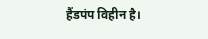हैंडपंप विहीन है।